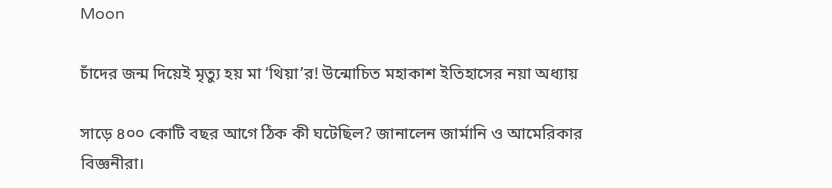Moon

চাঁদের জন্ম দিয়েই মৃত্যু হয় মা ‘থিয়া’র! উন্মোচিত মহাকাশ ইতিহাসের নয়া অধ্যায়

সাড়ে ৪০০ কোটি বছর আগে ঠিক কী ঘটেছিল? জানালেন জার্মানি ও আমেরিকার বিজ্ঞনীরা।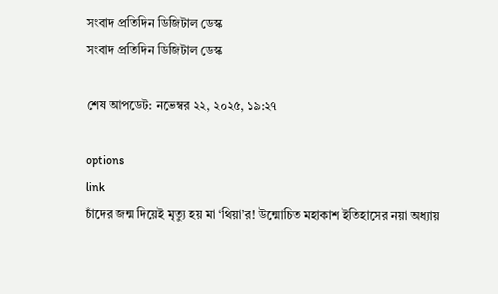সংবাদ প্রতিদিন ডিজিটাল ডেস্ক
সংবাদ প্রতিদিন ডিজিটাল ডেস্ক

শেষ আপডেট: নভেম্বর ২২, ২০২৫, ১৯:২৭

options
link
চাঁদের জন্ম দিয়েই মৃত্যু হয় মা ‘থিয়া’র! উন্মোচিত মহাকাশ ইতিহাসের নয়া অধ্যায়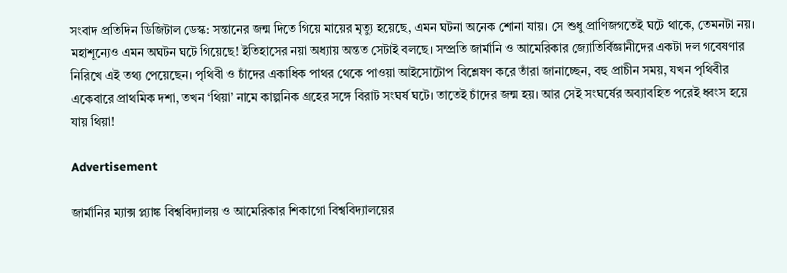সংবাদ প্রতিদিন ডিজিটাল ডেস্ক: সন্তানের জন্ম দিতে গিয়ে মায়ের মৃত্যু হয়েছে, এমন ঘটনা অনেক শোনা যায়। সে শুধু প্রাণিজগতেই ঘটে থাকে, তেমনটা নয়। মহাশূন্যেও এমন অঘটন ঘটে গিয়েছে! ইতিহাসের নয়া অধ্যায় অন্তত সেটাই বলছে। সম্প্রতি জার্মানি ও আমেরিকার জ্যোতির্বিজ্ঞানীদের একটা দল গবেষণার নিরিখে এই তথ্য পেয়েছেন। পৃথিবী ও চাঁদের একাধিক পাথর থেকে পাওয়া আইসোটোপ বিশ্লেষণ করে তাঁরা জানাচ্ছেন, বহু প্রাচীন সময়, যখন পৃথিবীর একেবারে প্রাথমিক দশা, তখন ‘থিয়া’ নামে কাল্পনিক গ্রহের সঙ্গে বিরাট সংঘর্ষ ঘটে। তাতেই চাঁদের জন্ম হয়। আর সেই সংঘর্ষের অব্যাবহিত পরেই ধ্বংস হয়ে যায় থিয়া!

Advertisement

জার্মানির ম্যাক্স প্ল্যাঙ্ক বিশ্ববিদ্যালয় ও আমেরিকার শিকাগো বিশ্ববিদ্যালয়ের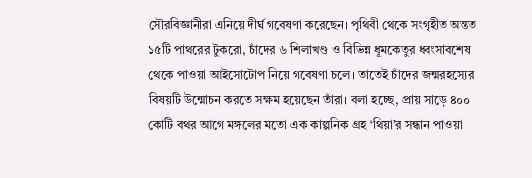সৌরবিজ্ঞানীরা এনিয়ে দীর্ঘ গবেষণা করেছেন। পৃথিবী থেকে সংগৃহীত অন্তত ১৫টি পাথরের টুকরো, চাঁদের ৬ শিলাখণ্ড ও বিভিন্ন ধূমকেতুর ধ্বংসাবশেষ থেকে পাওয়া আইসোটোপ নিয়ে গবেষণা চলে। তাতেই চাঁদের জন্মরহস্যের বিষয়টি উন্মোচন করতে সক্ষম হয়েছেন তাঁরা। বলা হচ্ছে, প্রায় সাড়ে ৪০০ কোটি বথর আগে মঙ্গলের মতো এক কাল্পনিক গ্রহ ‘থিয়া’র সন্ধান পাওয়া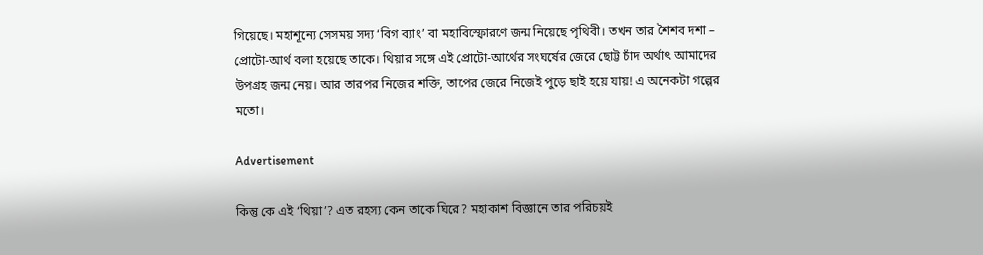গিয়েছে। মহাশূন্যে সেসময় সদ্য ‘বিগ ব্যাং’ বা মহাবিস্ফোরণে জন্ম নিয়েছে পৃথিবী। তখন তার শৈশব দশা – প্রোটো-আর্থ বলা হয়েছে তাকে। থিয়ার সঙ্গে এই প্রোটো-আর্থের সংঘর্ষের জেরে ছোট্ট চাঁদ অর্থাৎ আমাদের উপগ্রহ জন্ম নেয়। আর তারপর নিজের শক্তি, তাপের জেরে নিজেই পুড়ে ছাই হয়ে যায়! এ অনেকটা গল্পের মতো।

Advertisement

কিন্তু কে এই ‘থিয়া’? এত রহস্য কেন তাকে ঘিরে? মহাকাশ বিজ্ঞানে তার পরিচয়ই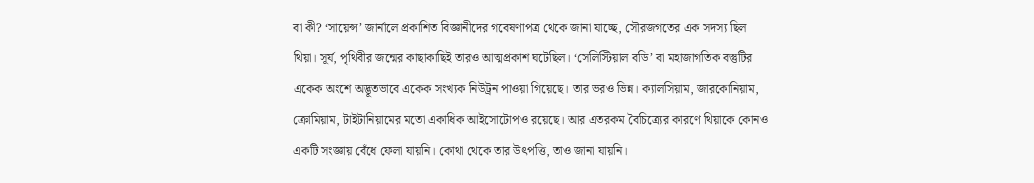বা কী? ‘সায়েন্স’ জার্নালে প্রকাশিত বিজ্ঞানীদের গবেষণাপত্র থেকে জানা যাচ্ছে, সৌরজগতের এক সদস্য ছিল থিয়া। সূর্য, পৃথিবীর জন্মের কাছাকাছিই তারও আত্মপ্রকাশ ঘটেছিল। ‘সেলিস্টিয়াল বডি’ বা মহাজাগতিক বস্তুটির একেক অংশে অদ্ভূতভাবে একেক সংখ্যক নিউট্রন পাওয়া গিয়েছে। তার ভরও ভিন্ন। ক্যালসিয়াম, জারকোনিয়াম, ক্রোমিয়াম, টাইটানিয়ামের মতো একাধিক আইসোটোপও রয়েছে। আর এতরকম বৈচিত্র্যের কারণে থিয়াকে কোনও একটি সংজ্ঞায় বেঁধে ফেলা যায়নি। কোথা থেকে তার উৎপত্তি, তাও জানা যায়নি।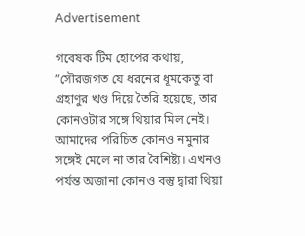Advertisement

গবেষক টিম হোপের কথায়, ”সৌরজগত যে ধরনের ধূমকেতু বা গ্রহাণুর খণ্ড দিয়ে তৈরি হয়েছে, তার কোনওটার সঙ্গে থিয়ার মিল নেই। আমাদের পরিচিত কোনও নমুনার সঙ্গেই মেলে না তার বৈশিষ্ট্য। এখনও পর্যন্ত অজানা কোনও বস্তু দ্বারা থিয়া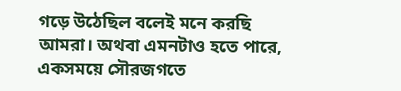গড়ে উঠেছিল বলেই মনে করছি আমরা। অথবা এমনটাও হতে পারে, একসময়ে সৌরজগতে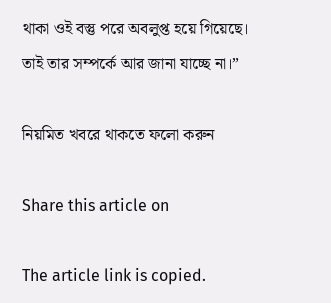থাকা ওই বস্তু পরে অবলুপ্ত হয়ে গিয়েছে। তাই তার সম্পর্কে আর জানা যাচ্ছে না।”

নিয়মিত খবরে থাকতে ফলো করুন

Share this article on

The article link is copied.